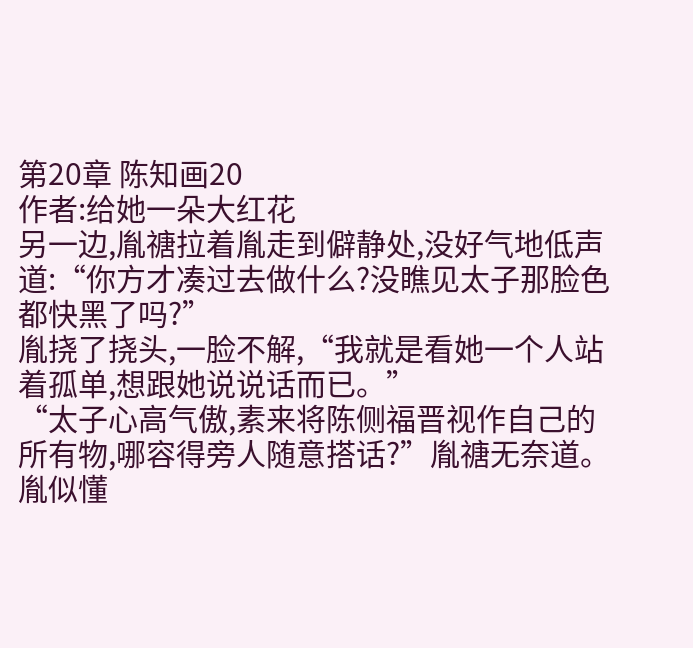第20章 陈知画20
作者:给她一朵大红花
另一边,胤禟拉着胤走到僻静处,没好气地低声道:“你方才凑过去做什么?没瞧见太子那脸色都快黑了吗?”
胤挠了挠头,一脸不解,“我就是看她一个人站着孤单,想跟她说说话而已。”
“太子心高气傲,素来将陈侧福晋视作自己的所有物,哪容得旁人随意搭话?”胤禟无奈道。
胤似懂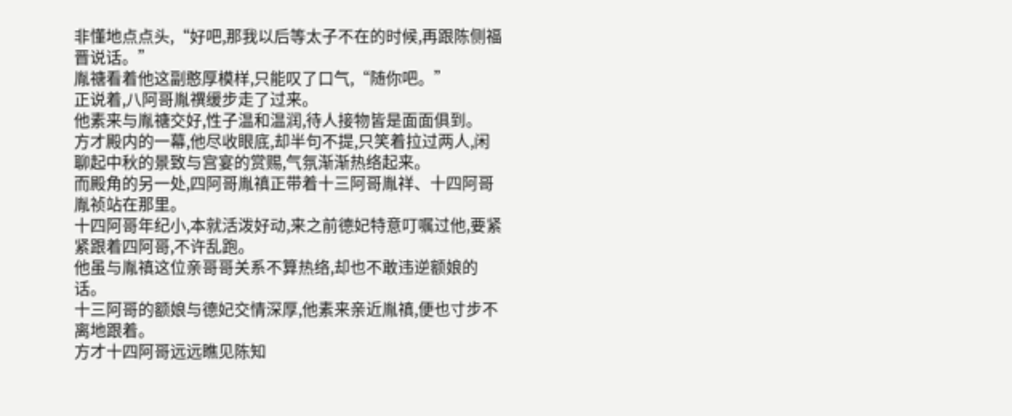非懂地点点头,“好吧,那我以后等太子不在的时候,再跟陈侧福晋说话。”
胤禟看着他这副憨厚模样,只能叹了口气,“随你吧。”
正说着,八阿哥胤禩缓步走了过来。
他素来与胤禟交好,性子温和温润,待人接物皆是面面俱到。
方才殿内的一幕,他尽收眼底,却半句不提,只笑着拉过两人,闲聊起中秋的景致与宫宴的赏赐,气氛渐渐热络起来。
而殿角的另一处,四阿哥胤禛正带着十三阿哥胤祥、十四阿哥胤祯站在那里。
十四阿哥年纪小,本就活泼好动,来之前德妃特意叮嘱过他,要紧紧跟着四阿哥,不许乱跑。
他虽与胤禛这位亲哥哥关系不算热络,却也不敢违逆额娘的话。
十三阿哥的额娘与德妃交情深厚,他素来亲近胤禛,便也寸步不离地跟着。
方才十四阿哥远远瞧见陈知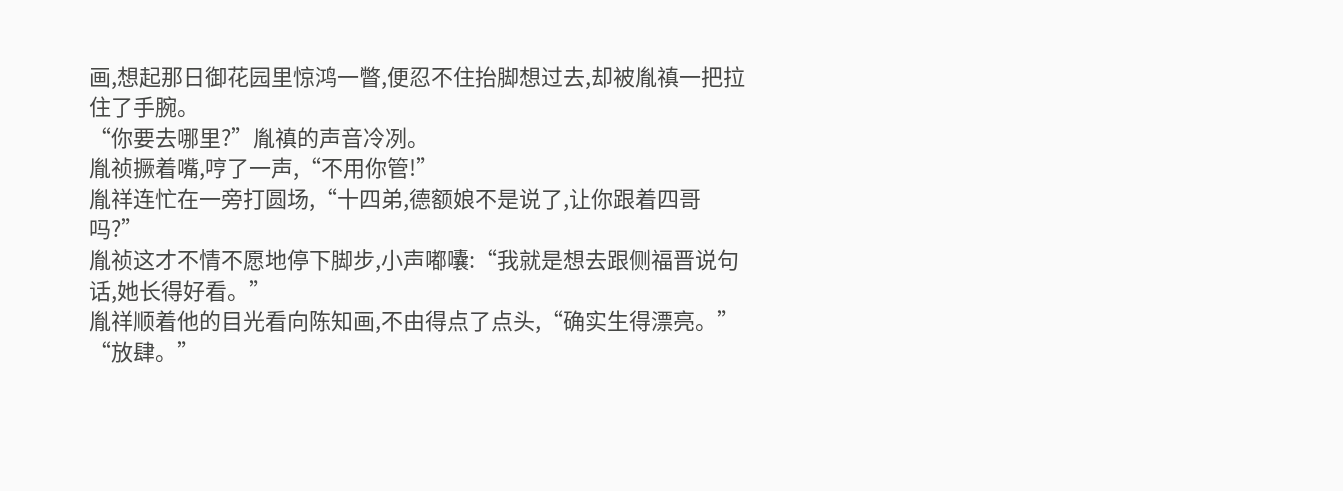画,想起那日御花园里惊鸿一瞥,便忍不住抬脚想过去,却被胤禛一把拉住了手腕。
“你要去哪里?”胤禛的声音冷冽。
胤祯撅着嘴,哼了一声,“不用你管!”
胤祥连忙在一旁打圆场,“十四弟,德额娘不是说了,让你跟着四哥吗?”
胤祯这才不情不愿地停下脚步,小声嘟囔:“我就是想去跟侧福晋说句话,她长得好看。”
胤祥顺着他的目光看向陈知画,不由得点了点头,“确实生得漂亮。”
“放肆。”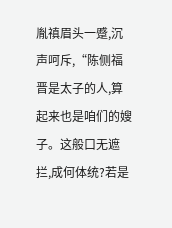胤禛眉头一蹙,沉声呵斥,“陈侧福晋是太子的人,算起来也是咱们的嫂子。这般口无遮拦,成何体统?若是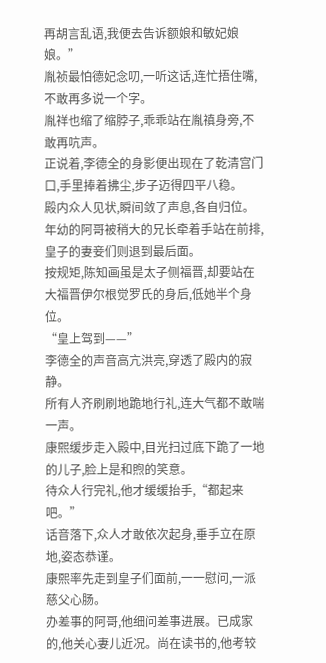再胡言乱语,我便去告诉额娘和敏妃娘娘。”
胤祯最怕德妃念叨,一听这话,连忙捂住嘴,不敢再多说一个字。
胤祥也缩了缩脖子,乖乖站在胤禛身旁,不敢再吭声。
正说着,李德全的身影便出现在了乾清宫门口,手里捧着拂尘,步子迈得四平八稳。
殿内众人见状,瞬间敛了声息,各自归位。
年幼的阿哥被稍大的兄长牵着手站在前排,皇子的妻妾们则退到最后面。
按规矩,陈知画虽是太子侧福晋,却要站在大福晋伊尔根觉罗氏的身后,低她半个身位。
“皇上驾到——”
李德全的声音高亢洪亮,穿透了殿内的寂静。
所有人齐刷刷地跪地行礼,连大气都不敢喘一声。
康熙缓步走入殿中,目光扫过底下跪了一地的儿子,脸上是和煦的笑意。
待众人行完礼,他才缓缓抬手,“都起来吧。”
话音落下,众人才敢依次起身,垂手立在原地,姿态恭谨。
康熙率先走到皇子们面前,一一慰问,一派慈父心肠。
办差事的阿哥,他细问差事进展。已成家的,他关心妻儿近况。尚在读书的,他考较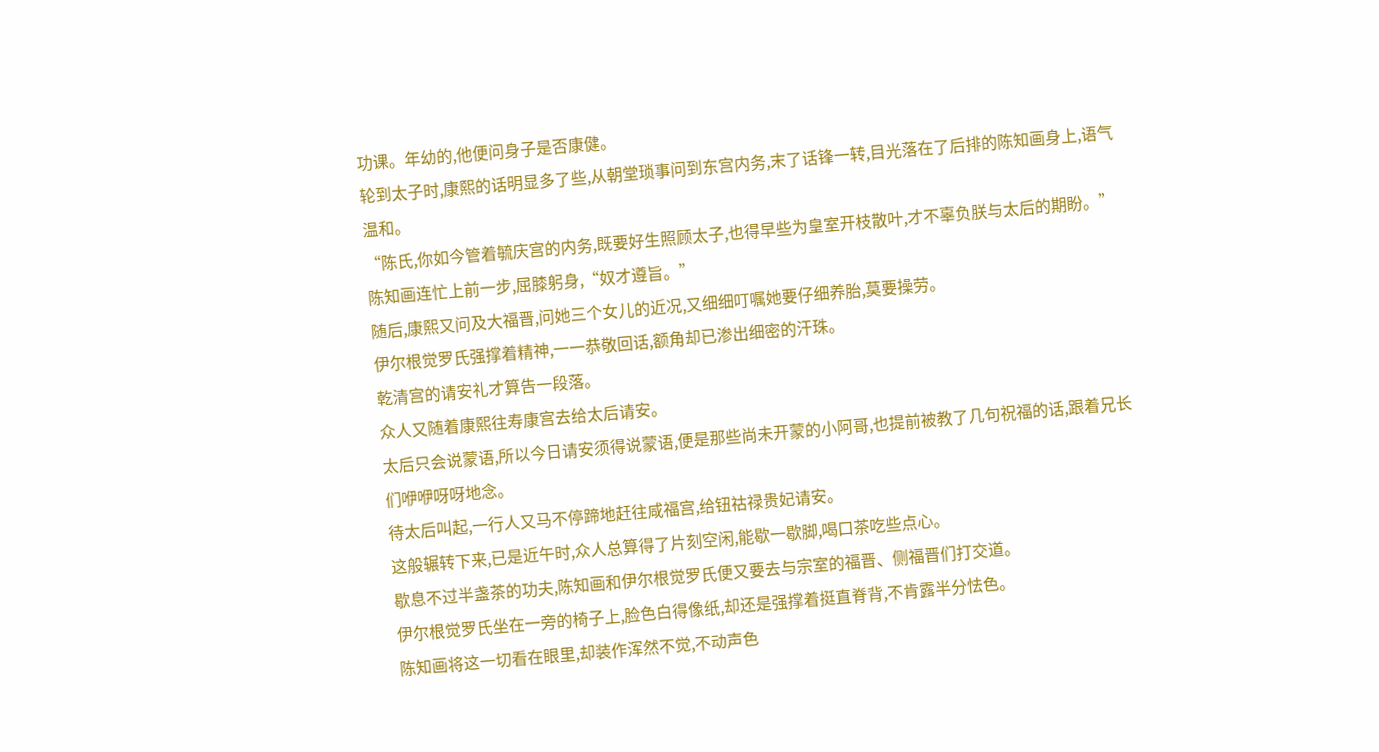功课。年幼的,他便问身子是否康健。
轮到太子时,康熙的话明显多了些,从朝堂琐事问到东宫内务,末了话锋一转,目光落在了后排的陈知画身上,语气温和。
“陈氏,你如今管着毓庆宫的内务,既要好生照顾太子,也得早些为皇室开枝散叶,才不辜负朕与太后的期盼。”
陈知画连忙上前一步,屈膝躬身,“奴才遵旨。”
随后,康熙又问及大福晋,问她三个女儿的近况,又细细叮嘱她要仔细养胎,莫要操劳。
伊尔根觉罗氏强撑着精神,一一恭敬回话,额角却已渗出细密的汗珠。
乾清宫的请安礼才算告一段落。
众人又随着康熙往寿康宫去给太后请安。
太后只会说蒙语,所以今日请安须得说蒙语,便是那些尚未开蒙的小阿哥,也提前被教了几句祝福的话,跟着兄长们咿咿呀呀地念。
待太后叫起,一行人又马不停蹄地赶往咸福宫,给钮祜禄贵妃请安。
这般辗转下来,已是近午时,众人总算得了片刻空闲,能歇一歇脚,喝口茶吃些点心。
歇息不过半盏茶的功夫,陈知画和伊尔根觉罗氏便又要去与宗室的福晋、侧福晋们打交道。
伊尔根觉罗氏坐在一旁的椅子上,脸色白得像纸,却还是强撑着挺直脊背,不肯露半分怯色。
陈知画将这一切看在眼里,却装作浑然不觉,不动声色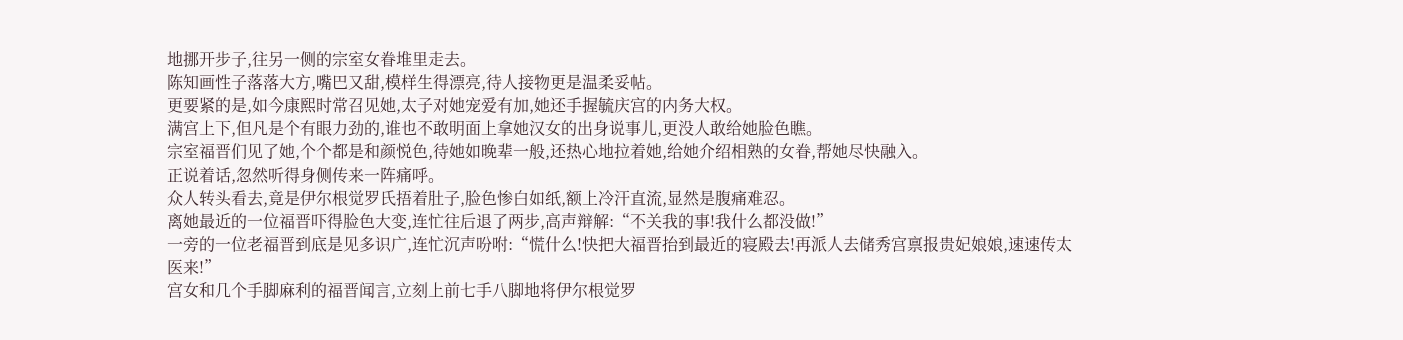地挪开步子,往另一侧的宗室女眷堆里走去。
陈知画性子落落大方,嘴巴又甜,模样生得漂亮,待人接物更是温柔妥帖。
更要紧的是,如今康熙时常召见她,太子对她宠爱有加,她还手握毓庆宫的内务大权。
满宫上下,但凡是个有眼力劲的,谁也不敢明面上拿她汉女的出身说事儿,更没人敢给她脸色瞧。
宗室福晋们见了她,个个都是和颜悦色,待她如晚辈一般,还热心地拉着她,给她介绍相熟的女眷,帮她尽快融入。
正说着话,忽然听得身侧传来一阵痛呼。
众人转头看去,竟是伊尔根觉罗氏捂着肚子,脸色惨白如纸,额上冷汗直流,显然是腹痛难忍。
离她最近的一位福晋吓得脸色大变,连忙往后退了两步,高声辩解:“不关我的事!我什么都没做!”
一旁的一位老福晋到底是见多识广,连忙沉声吩咐:“慌什么!快把大福晋抬到最近的寝殿去!再派人去储秀宫禀报贵妃娘娘,速速传太医来!”
宫女和几个手脚麻利的福晋闻言,立刻上前七手八脚地将伊尔根觉罗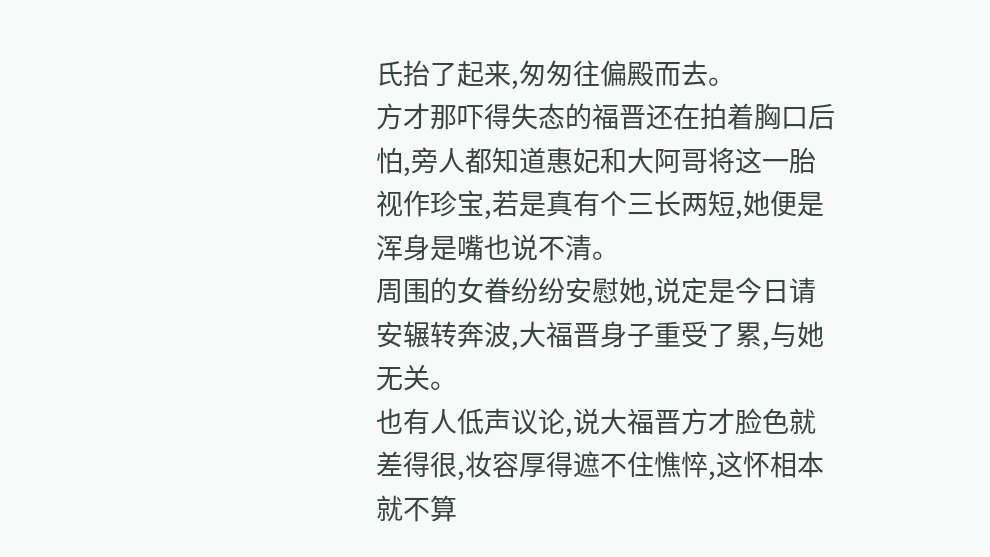氏抬了起来,匆匆往偏殿而去。
方才那吓得失态的福晋还在拍着胸口后怕,旁人都知道惠妃和大阿哥将这一胎视作珍宝,若是真有个三长两短,她便是浑身是嘴也说不清。
周围的女眷纷纷安慰她,说定是今日请安辗转奔波,大福晋身子重受了累,与她无关。
也有人低声议论,说大福晋方才脸色就差得很,妆容厚得遮不住憔悴,这怀相本就不算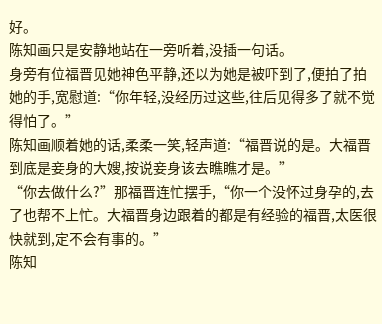好。
陈知画只是安静地站在一旁听着,没插一句话。
身旁有位福晋见她神色平静,还以为她是被吓到了,便拍了拍她的手,宽慰道:“你年轻,没经历过这些,往后见得多了就不觉得怕了。”
陈知画顺着她的话,柔柔一笑,轻声道:“福晋说的是。大福晋到底是妾身的大嫂,按说妾身该去瞧瞧才是。”
“你去做什么?”那福晋连忙摆手,“你一个没怀过身孕的,去了也帮不上忙。大福晋身边跟着的都是有经验的福晋,太医很快就到,定不会有事的。”
陈知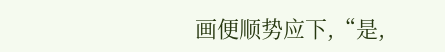画便顺势应下,“是,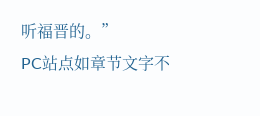听福晋的。”
PC站点如章节文字不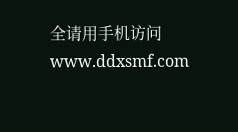全请用手机访问www.ddxsmf.com